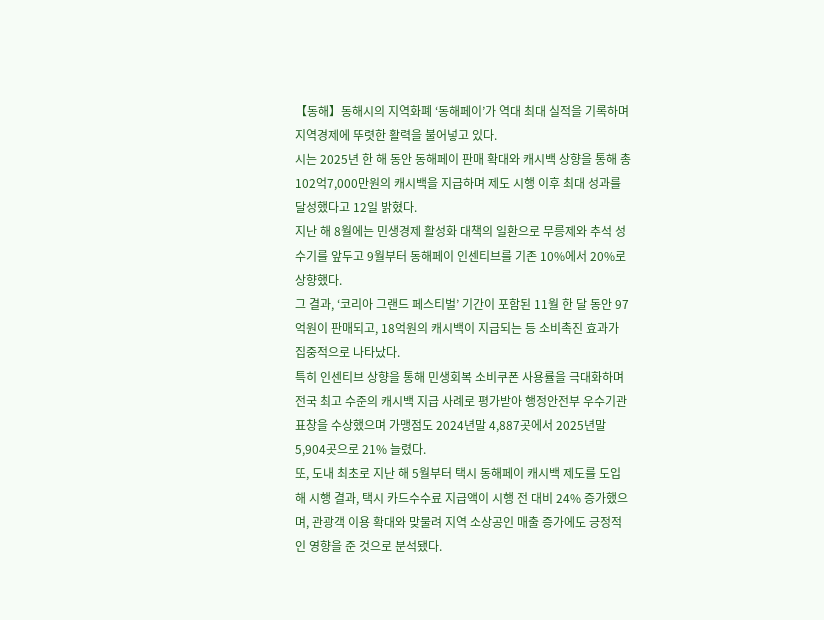【동해】동해시의 지역화폐 ‘동해페이’가 역대 최대 실적을 기록하며 지역경제에 뚜렷한 활력을 불어넣고 있다.
시는 2025년 한 해 동안 동해페이 판매 확대와 캐시백 상향을 통해 총 102억7,000만원의 캐시백을 지급하며 제도 시행 이후 최대 성과를 달성했다고 12일 밝혔다.
지난 해 8월에는 민생경제 활성화 대책의 일환으로 무릉제와 추석 성수기를 앞두고 9월부터 동해페이 인센티브를 기존 10%에서 20%로 상향했다.
그 결과, ‘코리아 그랜드 페스티벌’ 기간이 포함된 11월 한 달 동안 97억원이 판매되고, 18억원의 캐시백이 지급되는 등 소비촉진 효과가 집중적으로 나타났다.
특히 인센티브 상향을 통해 민생회복 소비쿠폰 사용률을 극대화하며 전국 최고 수준의 캐시백 지급 사례로 평가받아 행정안전부 우수기관 표창을 수상했으며 가맹점도 2024년말 4,887곳에서 2025년말 5,904곳으로 21% 늘렸다.
또, 도내 최초로 지난 해 5월부터 택시 동해페이 캐시백 제도를 도입해 시행 결과, 택시 카드수수료 지급액이 시행 전 대비 24% 증가했으며, 관광객 이용 확대와 맞물려 지역 소상공인 매출 증가에도 긍정적인 영향을 준 것으로 분석됐다.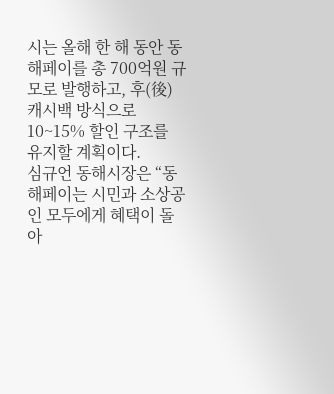시는 올해 한 해 동안 동해페이를 총 700억원 규모로 발행하고, 후(後)캐시백 방식으로 10~15% 할인 구조를 유지할 계획이다.
심규언 동해시장은 “동해페이는 시민과 소상공인 모두에게 혜택이 돌아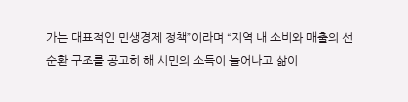가는 대표적인 민생경제 정책”이라며 “지역 내 소비와 매출의 선순환 구조를 공고히 해 시민의 소득이 늘어나고 삶이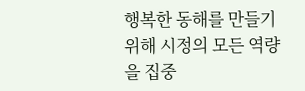행복한 동해를 만들기 위해 시정의 모든 역량을 집중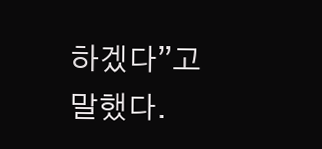하겠다”고 말했다.